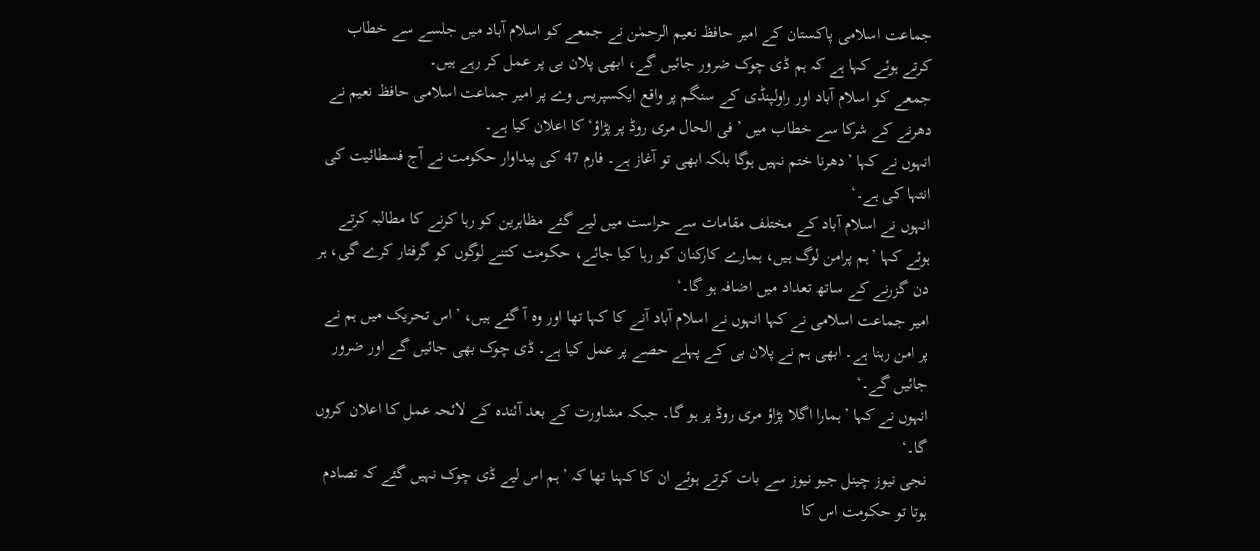جماعت اسلامی پاکستان کے امیر حافظ نعیم الرحمٰن نے جمعے کو اسلام آباد میں جلسے سے خطاب کرتے ہوئے کہا ہے کہ ہم ڈی چوک ضرور جائیں گے، ابھی پلان بی پر عمل کر رہے ہیں۔
جمعے کو اسلام آباد اور راولپنڈی کے سنگم پر واقع ایکسپریس وے پر امیر جماعت اسلامی حافظ نعیم نے دھرنے کے شرکا سے خطاب میں ’فی الحال مری روڈ پر پڑاؤ‘ کا اعلان کیا ہے۔
انہوں نے کہا ’دھرنا ختم نہیں ہوگا بلکہ ابھی تو آغاز ہے۔ فارم 47 کی پیداوار حکومت نے آج فسطائیت کی انتہا کی ہے۔‘
انہوں نے اسلام آباد کے مختلف مقامات سے حراست میں لیے گئے مظاہرین کو رہا کرنے کا مطالبہ کرتے ہوئے کہا ’ہم پرامن لوگ ہیں، ہمارے کارکنان کو رہا کیا جائے، حکومت کتنے لوگوں کو گرفتار کرے گی، ہر دن گزرنے کے ساتھ تعداد میں اضافہ ہو گا۔‘
امیر جماعت اسلامی نے کہا انہوں نے اسلام آباد آنے کا کہا تھا اور وہ آ گئے ہیں، ’اس تحریک میں ہم نے پر امن رہنا ہے۔ ابھی ہم نے پلان بی کے پہلے حصے پر عمل کیا ہے۔ ڈی چوک بھی جائیں گے اور ضرور جائیں گے۔‘
انہوں نے کہا ’ہمارا اگلا پڑاؤ مری روڈ پر ہو گا۔ جبکہ مشاورت کے بعد آئندہ کے لائحہ عمل کا اعلان کروں گا۔‘
نجی نیوز چینل جیو نیوز سے بات کرتے ہوئے ان کا کہنا تھا کہ ’ہم اس لیے ڈی چوک نہیں گئے کہ تصادم ہوتا تو حکومت اس کا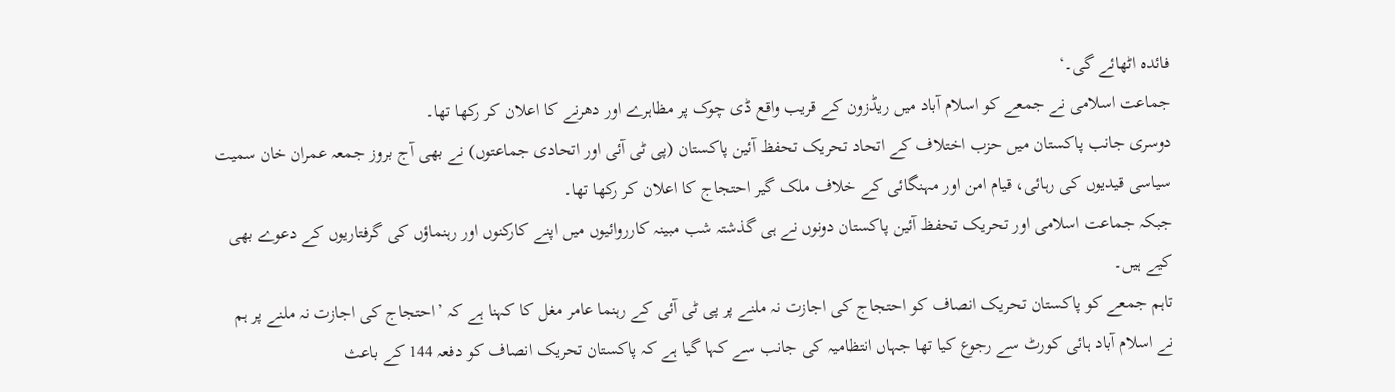فائدہ اٹھائے گی۔‘
جماعت اسلامی نے جمعے کو اسلام آباد میں ریڈزون کے قریب واقع ڈی چوک پر مظاہرے اور دھرنے کا اعلان کر رکھا تھا۔
دوسری جانب پاکستان میں حزب اختلاف کے اتحاد تحریک تحفظ آئین پاکستان (پی ٹی آئی اور اتحادی جماعتوں) نے بھی آج بروز جمعہ عمران خان سمیت سیاسی قیدیوں کی رہائی، قیام امن اور مہنگائی کے خلاف ملک گیر احتجاج کا اعلان کر رکھا تھا۔
جبکہ جماعت اسلامی اور تحریک تحفظ آئین پاکستان دونوں نے ہی گذشتہ شب مبینہ کارروائیوں میں اپنے کارکنوں اور رہنماؤں کی گرفتاریوں کے دعوے بھی کیے ہیں۔
تاہم جمعے کو پاکستان تحریک انصاف کو احتجاج کی اجازت نہ ملنے پر پی ٹی آئی کے رہنما عامر مغل کا کہنا ہے کہ ’احتجاج کی اجازت نہ ملنے پر ہم نے اسلام آباد ہائی کورٹ سے رجوع کیا تھا جہاں انتظامیہ کی جانب سے کہا گیا ہے کہ پاکستان تحریک انصاف کو دفعہ 144 کے باعث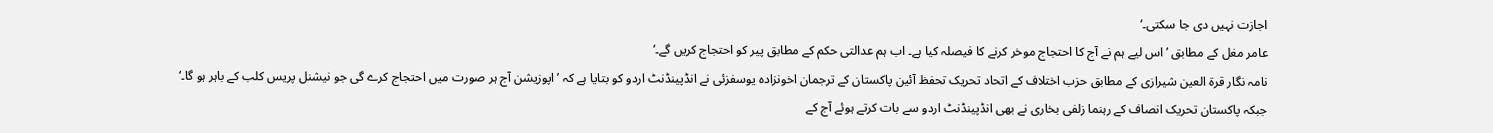اجازت نہیں دی جا سکتی۔‘
عامر مغل کے مطابق ’اس لیے ہم نے آج کا احتجاج موخر کرنے کا فیصلہ کیا ہے۔ اب ہم عدالتی حکم کے مطابق پیر کو احتجاج کریں گے۔‘
نامہ نگار قرۃ العین شیرازی کے مطابق حزب اختلاف کے اتحاد تحریک تحفظ آئین پاکستان کے ترجمان اخونزادہ یوسفزئی نے انڈپینڈنٹ اردو کو بتایا ہے کہ ’اپوزیشن آج ہر صورت میں احتجاج کرے گی جو نیشنل پریس کلب کے باہر ہو گا۔‘
جبکہ پاکستان تحریک انصاف کے رہنما زلفی بخاری نے بھی انڈپینڈنٹ اردو سے بات کرتے ہوئے آج کے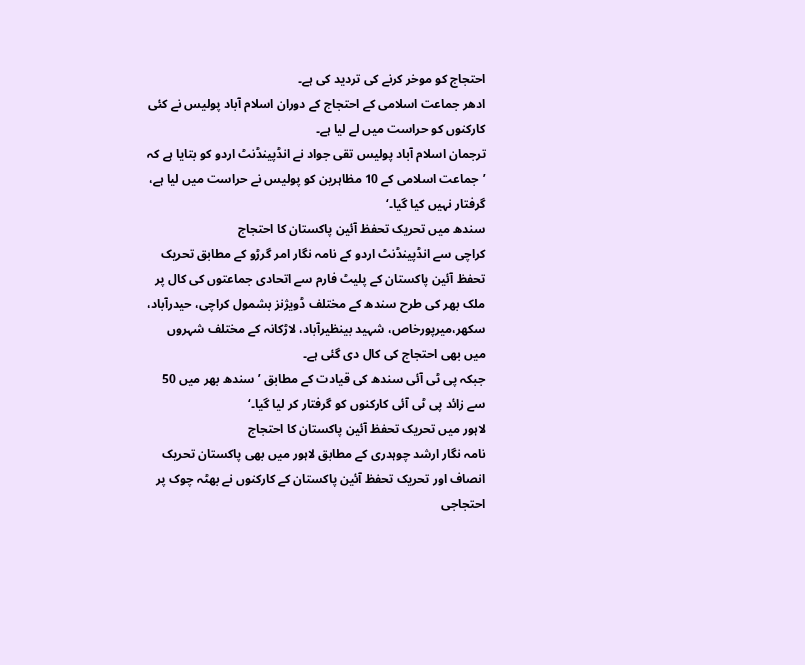احتجاج کو موخر کرنے کی تردید کی ہے۔
ادھر جماعت اسلامی کے احتجاج کے دوران اسلام آباد پولیس نے کئی کارکنوں کو حراست میں لے لیا ہے۔
ترجمان اسلام آباد پولیس تقی جواد نے انڈپینڈنٹ اردو کو بتایا ہے کہ ’جماعت اسلامی کے 10 مظاہرین کو پولیس نے حراست میں لیا ہے، گرفتار نہیں کیا گیا۔‘
سندھ میں تحریک تحفظ آئین پاکستان کا احتجاج
کراچی سے انڈپینڈنٹ اردو کے نامہ نگار امر گرڑو کے مطابق تحریک تحفظ آئین پاکستان کے پلیٹ فارم سے اتحادی جماعتوں کی کال پر ملک بھر کی طرح سندھ کے مختلف ڈویژنز بشمول کراچی، حیدرآباد، سکھر،میرپورخاص، شہید بینظیرآباد، لاڑکانہ کے مختلف شہروں میں بھی احتجاج کی کال دی گئی ہے۔
جبکہ پی ٹی آئی سندھ کی قیادت کے مطابق ’سندھ بھر میں 50 سے زائد پی ٹی آئی کارکنوں کو گرفتار کر لیا گیا۔‘
لاہور میں تحریک تحفظ آئین پاکستان کا احتجاج
نامہ نگار ارشد چوہدری کے مطابق لاہور میں بھی پاکستان تحریک انصاف اور تحریک تحفظ آئین پاکستان کے کارکنوں نے بھٹہ چوک پر احتجاجی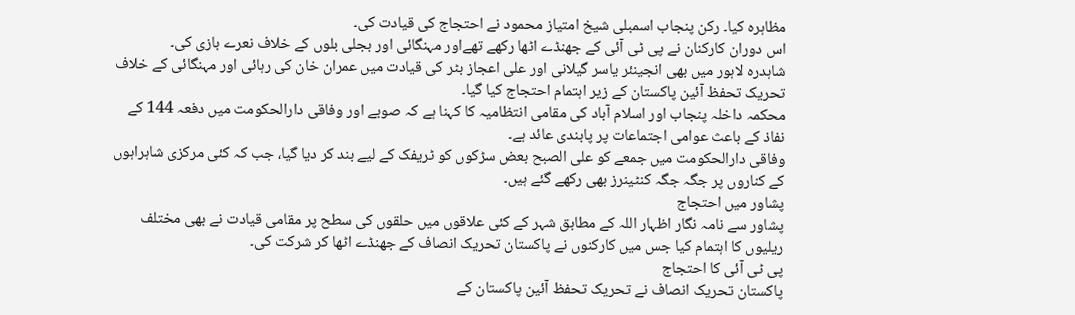مظاہرہ کیا۔ رکن پنجاب اسمبلی شیخ امتیاز محمود نے احتجاج کی قیادت کی۔
اس دوران کارکنان نے پی ٹی آئی کے جھنڈے اٹھا رکھے تھےاور مہنگائی اور بجلی بلوں کے خلاف نعرے بازی کی۔
شاہدرہ لاہور میں بھی انجینئر یاسر گیلانی اور علی اعجاز بٹر کی قیادت میں عمران خان کی رہائی اور مہنگائی کے خلاف تحریک تحفظ آئین پاکستان کے زیر اہتمام احتجاج کیا گیا۔
محکمہ داخلہ پنجاب اور اسلام آباد کی مقامی انتظامیہ کا کہنا ہے کہ صوبے اور وفاقی دارالحکومت میں دفعہ 144 کے نفاذ کے باعث عوامی اجتماعات پر پابندی عائد ہے۔
وفاقی دارالحکومت میں جمعے کو علی الصبح بعض سڑکوں کو ٹریفک کے لیے بند کر دیا گیا، جب کہ کئی مرکزی شاہراہوں کے کناروں پر جگہ جگہ کنٹینرز بھی رکھے گئے ہیں۔
پشاور میں احتجاج
پشاور سے نامہ نگار اظہار اللہ کے مطابق شہر کے کئی علاقوں میں حلقوں کی سطح پر مقامی قیادت نے بھی مختلف ریلیوں کا اہتمام کیا جس میں کارکنوں نے پاکستان تحریک انصاف کے جھنڈے اٹھا کر شرکت کی۔
پی ٹی آئی کا احتجاج
پاکستان تحریک انصاف نے تحریک تحفظ آئین پاکستان کے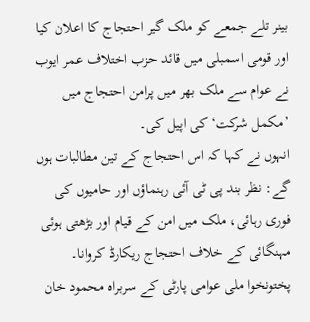بینر تلے جمعے کو ملک گیر احتجاج کا اعلان کیا اور قومی اسمبلی میں قائد حزب اختلاف عمر ایوب نے عوام سے ملک بھر میں پرامن احتجاج میں ’مکمل شرکت‘ کی اپیل کی۔
انہوں نے کہا کہ اس احتجاج کے تین مطالبات ہوں گے: نظر بند پی ٹی آئی رہنماؤں اور حامیوں کی فوری رہائی، ملک میں امن کے قیام اور بڑھتی ہوئی مہنگائی کے خلاف احتجاج ریکارڈ کروانا۔
پختونخوا ملی عوامی پارٹی کے سربراہ محمود خان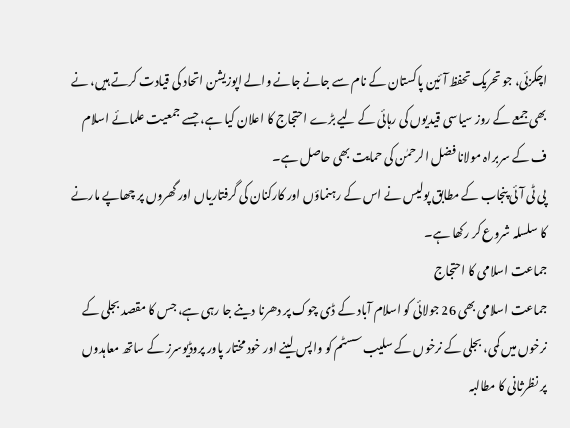اچکزئی، جو تحریک تحفظ آئین پاکستان کے نام سے جانے جانے والے اپوزیشن اتحاد کی قیادت کرتے ہیں، نے بھی جمعے کے روز سیاسی قیدیوں کی رہائی کے لیے بڑے احتجاج کا اعلان کیا ہے، جسے جمعیت علمائے اسلام ف کے سربراہ مولانا فضل الرحمٰن کی حمایت بھی حاصل ہے۔
پی ٹی آئی پنجاب کے مطابق پولیس نے اس کے رہنماؤں اور کارکنان کی گرفتاریاں اور گھروں پر چھاپے مارنے کا سلسلہ شروع کر رکھا ہے۔
جماعت اسلامی کا احتجاج
جماعت اسلامی بھی 26 جولائی کو اسلام آباد کے ڈی چوک پر دھرنا دینے جا رہی ہے، جس کا مقصد بجلی کے نرخوں میں کمی، بجلی کے نرخوں کے سلیب سسٹم کو واپس لینے اور خود مختار پاور پروڈیوسرز کے ساتھ معاہدوں پر نظرثانی کا مطالبہ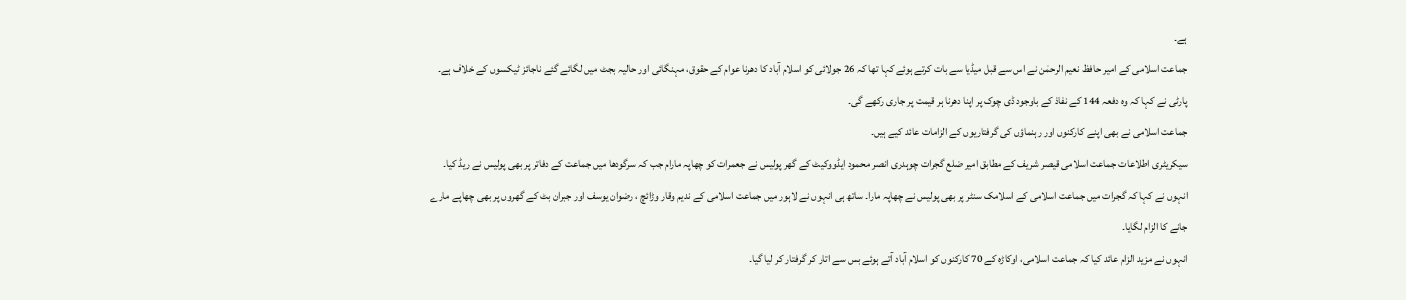ہے۔
جماعت اسلامی کے امیر حافظ نعیم الرحمٰن نے اس سے قبل میڈیا سے بات کرتے ہوئے کہا تھا کہ 26 جولائی کو اسلام آباد کا دھرنا عوام کے حقوق، مہنگائی اور حالیہ بجٹ میں لگائے گئے ناجائز ٹیکسوں کے خلاف ہے۔
پارٹی نے کہا کہ وہ دفعہ 144 کے نفاذ کے باوجود ڈی چوک پر اپنا دھرنا ہر قیمت پر جاری رکھے گی۔
جماعت اسلامی نے بھی اپنے کارکنوں اور رہنماؤں کی گرفتاریوں کے الزامات عائد کیے ہیں۔
سیکریٹری اطلاعات جماعت اسلامی قیصر شریف کے مطابق امیر ضلع گجرات چوہدری انصر محمود ایڈووکیٹ کے گھر پولیس نے جعمرات کو چھاپہ مارام جب کہ سرگودھا میں جماعت کے دفاتر پر بھی پولیس نے ریڈ کیا۔
انہوں نے کہا کہ گجرات میں جماعت اسلامی کے اسلامک سنٹر پر بھی پولیس نے چھاپہ مارا۔ ساتھ ہی انہوں نے لاہور میں جماعت اسلامی کے ندیم وقار وڑائچ ، رضوان یوسف اور جبران بٹ کے گھروں پر بھی چھاپے مارے جانے کا الزام لگایا۔
انہوں نے مزید الزام عائد کیا کہ جماعت اسلامی، اوکاڑہ کے 70 کارکنوں کو اسلام آباد آتے ہوئے بس سے اتار کر گرفتار کر لیا گیا۔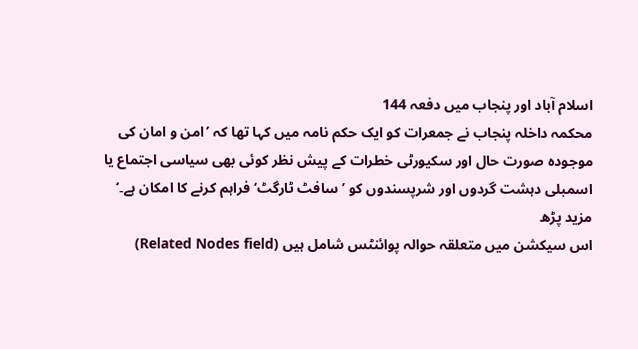اسلام آباد اور پنجاب میں دفعہ 144
محکمہ داخلہ پنجاب نے جمعرات کو ایک حکم نامہ میں کہا تھا کہ ’امن و امان کی موجودہ صورت حال اور سکیورٹی خطرات کے پیش نظر کوئی بھی سیاسی اجتماع یا اسمبلی دہشت گردوں اور شرپسندوں کو ’سافٹ ٹارگٹ‘ فراہم کرنے کا امکان ہے۔‘
مزید پڑھ
اس سیکشن میں متعلقہ حوالہ پوائنٹس شامل ہیں (Related Nodes field)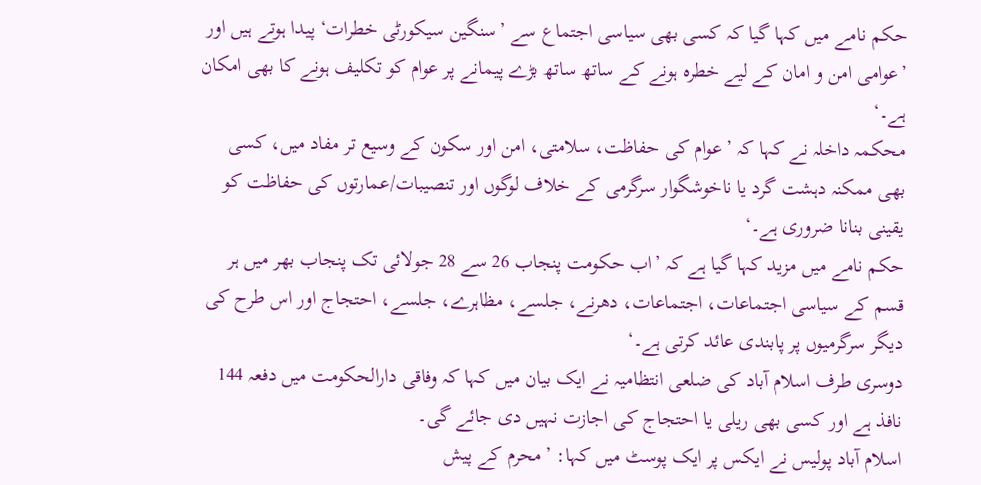حکم نامے میں کہا گیا کہ کسی بھی سیاسی اجتماع سے ’سنگین سیکورٹی خطرات‘ پیدا ہوتے ہیں اور ’عوامی امن و امان کے لیے خطرہ ہونے کے ساتھ ساتھ بڑے پیمانے پر عوام کو تکلیف ہونے کا بھی امکان ہے۔‘
محکمہ داخلہ نے کہا کہ ’عوام کی حفاظت، سلامتی، امن اور سکون کے وسیع تر مفاد میں، کسی بھی ممکنہ دہشت گرد یا ناخوشگوار سرگرمی کے خلاف لوگوں اور تنصیبات/عمارتوں کی حفاظت کو یقینی بنانا ضروری ہے۔‘
حکم نامے میں مزید کہا گیا ہے کہ ’اب حکومت پنجاب 26 سے 28 جولائی تک پنجاب بھر میں ہر قسم کے سیاسی اجتماعات، اجتماعات، دھرنے، جلسے، مظاہرے، جلسے، احتجاج اور اس طرح کی دیگر سرگرمیوں پر پابندی عائد کرتی ہے۔‘
دوسری طرف اسلام آباد کی ضلعی انتظامیہ نے ایک بیان میں کہا کہ وفاقی دارالحکومت میں دفعہ 144 نافذ ہے اور کسی بھی ریلی یا احتجاج کی اجازت نہیں دی جائے گی۔
اسلام آباد پولیس نے ایکس پر ایک پوسٹ میں کہا: ’محرم کے پیش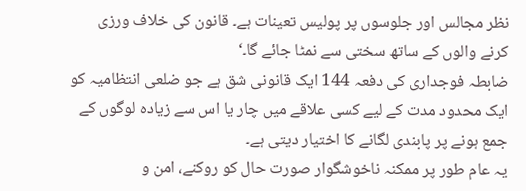نظر مجالس اور جلوسوں پر پولیس تعینات ہے۔ قانون کی خلاف ورزی کرنے والوں کے ساتھ سختی سے نمٹا جائے گا۔‘
ضابطہ فوجداری کی دفعہ 144 ایک قانونی شق ہے جو ضلعی انتظامیہ کو ایک محدود مدت کے لیے کسی علاقے میں چار یا اس سے زیادہ لوگوں کے جمع ہونے پر پابندی لگانے کا اختیار دیتی ہے۔
یہ عام طور پر ممکنہ ناخوشگوار صورت حال کو روکنے، امن و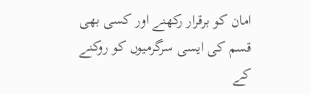امان کو برقرار رکھنے اور کسی بھی قسم کی ایسی سرگرمیوں کو روکنے کے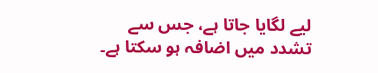لیے لگایا جاتا ہے، جس سے تشدد میں اضافہ ہو سکتا ہے۔